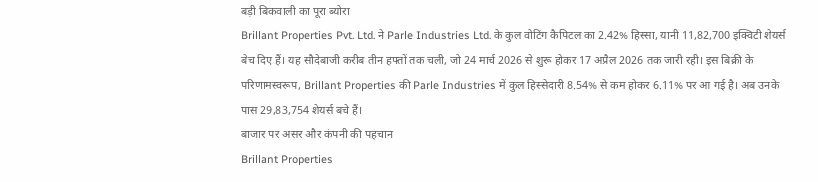बड़ी बिकवाली का पूरा ब्योरा
Brillant Properties Pvt. Ltd. ने Parle Industries Ltd. के कुल वोटिंग कैपिटल का 2.42% हिस्सा, यानी 11,82,700 इक्विटी शेयर्स बेच दिए हैं। यह सौदेबाजी करीब तीन हफ्तों तक चली, जो 24 मार्च 2026 से शुरू होकर 17 अप्रैल 2026 तक जारी रही। इस बिक्री के परिणामस्वरूप, Brillant Properties की Parle Industries में कुल हिस्सेदारी 8.54% से कम होकर 6.11% पर आ गई है। अब उनके पास 29,83,754 शेयर्स बचे हैं।
बाजार पर असर और कंपनी की पहचान
Brillant Properties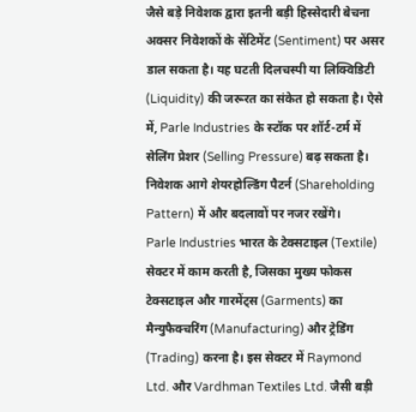जैसे बड़े निवेशक द्वारा इतनी बड़ी हिस्सेदारी बेचना अक्सर निवेशकों के सेंटिमेंट (Sentiment) पर असर डाल सकता है। यह घटती दिलचस्पी या लिक्विडिटी (Liquidity) की जरूरत का संकेत हो सकता है। ऐसे में, Parle Industries के स्टॉक पर शॉर्ट-टर्म में सेलिंग प्रेशर (Selling Pressure) बढ़ सकता है। निवेशक आगे शेयरहोल्डिंग पैटर्न (Shareholding Pattern) में और बदलावों पर नजर रखेंगे।
Parle Industries भारत के टेक्सटाइल (Textile) सेक्टर में काम करती है, जिसका मुख्य फोकस टेक्सटाइल और गारमेंट्स (Garments) का मैन्युफैक्चरिंग (Manufacturing) और ट्रेडिंग (Trading) करना है। इस सेक्टर में Raymond Ltd. और Vardhman Textiles Ltd. जैसी बड़ी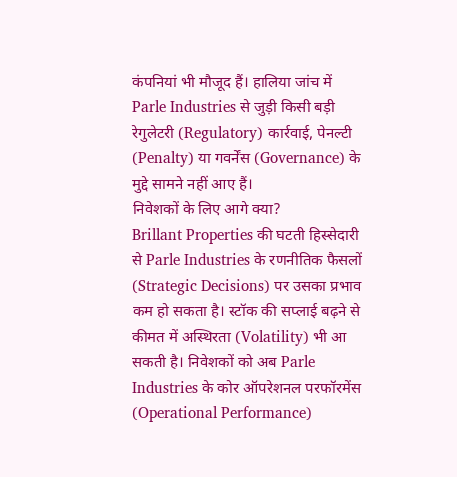कंपनियां भी मौजूद हैं। हालिया जांच में Parle Industries से जुड़ी किसी बड़ी रेगुलेटरी (Regulatory) कार्रवाई, पेनल्टी (Penalty) या गवर्नेंस (Governance) के मुद्दे सामने नहीं आए हैं।
निवेशकों के लिए आगे क्या?
Brillant Properties की घटती हिस्सेदारी से Parle Industries के रणनीतिक फैसलों (Strategic Decisions) पर उसका प्रभाव कम हो सकता है। स्टॉक की सप्लाई बढ़ने से कीमत में अस्थिरता (Volatility) भी आ सकती है। निवेशकों को अब Parle Industries के कोर ऑपरेशनल परफॉरमेंस (Operational Performance)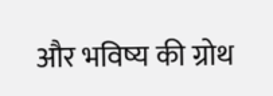और भविष्य की ग्रोथ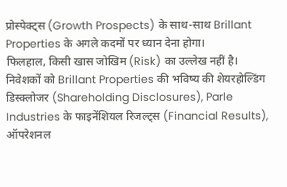प्रोस्पेक्ट्स (Growth Prospects) के साथ-साथ Brillant Properties के अगले कदमों पर ध्यान देना होगा।
फिलहाल, किसी खास जोखिम (Risk) का उल्लेख नहीं है। निवेशकों को Brillant Properties की भविष्य की शेयरहोल्डिंग डिस्क्लोजर (Shareholding Disclosures), Parle Industries के फाइनेंशियल रिजल्ट्स (Financial Results), ऑपरेशनल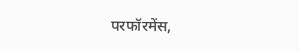परफॉरमेंस,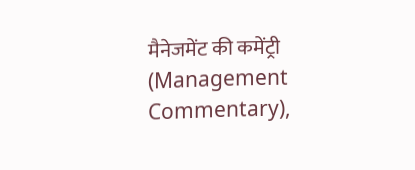मैनेजमेंट की कमेंट्री (Management Commentary),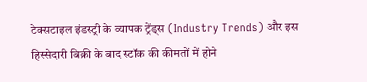टेक्सटाइल इंडस्ट्री के व्यापक ट्रेंड्स (Industry Trends) और इस हिस्सेदारी बिक्री के बाद स्टॉक की कीमतों में होने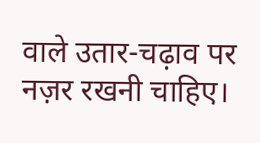वाले उतार-चढ़ाव पर नज़र रखनी चाहिए।